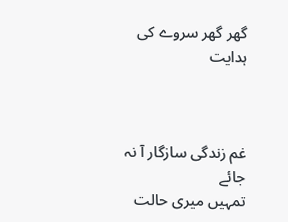گھر گھر سروے کی ہدایت



غم زندگی سازگار آ نہ جائے
تمہیں میری حالت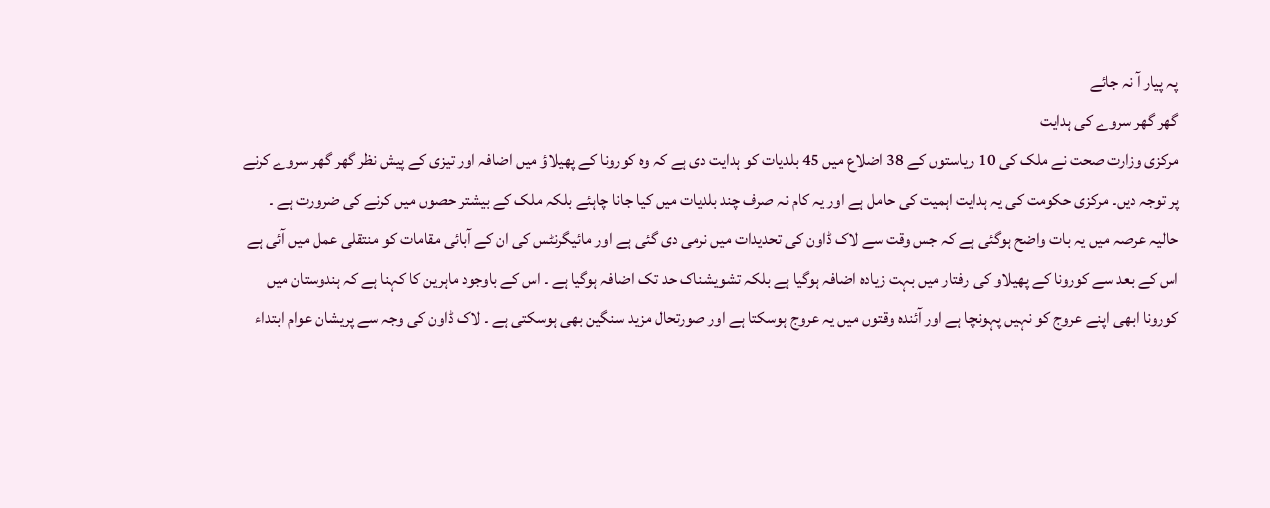پہ پیار آ نہ جائے
گھر گھر سروے کی ہدایت
مرکزی وزارت صحت نے ملک کی 10 ریاستوں کے 38 اضلاع میں 45 بلدیات کو ہدایت دی ہے کہ وہ کورونا کے پھیلاؤ میں اضافہ اور تیزی کے پیش نظر گھر گھر سروے کرنے پر توجہ دیں۔ مرکزی حکومت کی یہ ہدایت اہمیت کی حامل ہے اور یہ کام نہ صرف چند بلدیات میں کیا جانا چاہئے بلکہ ملک کے بیشتر حصوں میں کرنے کی ضرورت ہے ۔ حالیہ عرصہ میں یہ بات واضح ہوگئی ہے کہ جس وقت سے لاک ڈاون کی تحدیدات میں نرمی دی گئی ہے اور مائیگرنٹس کی ان کے آبائی مقامات کو منتقلی عمل میں آئی ہے اس کے بعد سے کورونا کے پھیلاو کی رفتار میں بہت زیادہ اضافہ ہوگیا ہے بلکہ تشویشناک حد تک اضافہ ہوگیا ہے ۔ اس کے باوجود ماہرین کا کہنا ہے کہ ہندوستان میں کورونا ابھی اپنے عروج کو نہیں پہونچا ہے اور آئندہ وقتوں میں یہ عروج ہوسکتا ہے اور صورتحال مزید سنگین بھی ہوسکتی ہے ۔ لاک ڈاون کی وجہ سے پریشان عوام ابتداء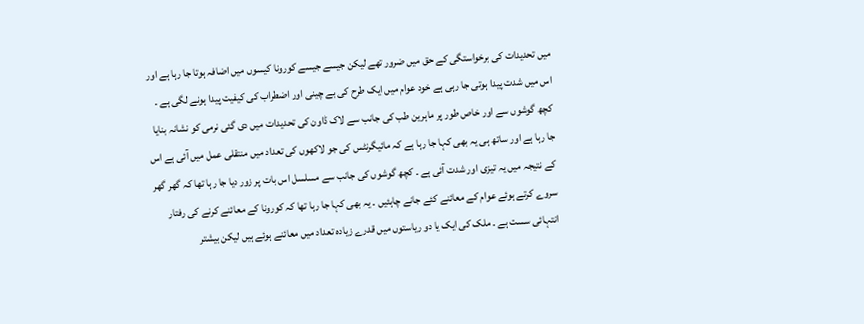میں تحدیدات کی برخواستگی کے حق میں ضرور تھے لیکن جیسے جیسے کورونا کیسوں میں اضافہ ہوتا جا رہا ہے اور اس میں شدت پیدا ہوتی جا رہی ہے خود عوام میں ایک طرح کی بے چینی اور اضطراب کی کیفیت پیدا ہونے لگی ہے ۔ کچھ گوشوں سے اور خاص طور پر ماہرین طب کی جانب سے لاک ڈاون کی تحدیدات میں دی گئی نرمی کو نشانہ بنایا جا رہا ہے اور ساتھ ہی یہ بھی کہا جا رہا ہے کہ مائیگرنٹس کی جو لاکھوں کی تعداد میں منتقلی عمل میں آئی ہے اس کے نتیجہ میں یہ تیزی اور شدت آئی ہے ۔ کچھ گوشوں کی جانب سے مسلسل اس بات پر زور دیا جا رہا تھا کہ گھر گھر سروے کرتے ہوئے عوام کے معائنے کئے جانے چاہئیں ۔ یہ بھی کہا جا رہا تھا کہ کورونا کے معائنے کرنے کی رفتار انتہائی سست ہے ۔ ملک کی ایک یا دو ریاستوں میں قدرے زیادہ تعداد میں معائنے ہوئے ہیں لیکن بیشتر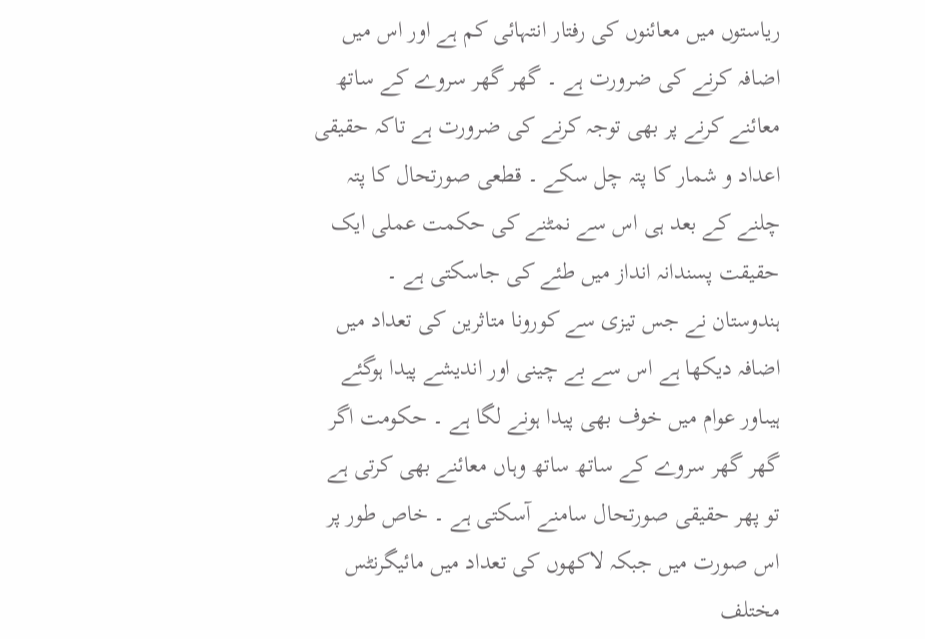ریاستوں میں معائنوں کی رفتار انتہائی کم ہے اور اس میں اضافہ کرنے کی ضرورت ہے ۔ گھر گھر سروے کے ساتھ معائنے کرنے پر بھی توجہ کرنے کی ضرورت ہے تاکہ حقیقی اعداد و شمار کا پتہ چل سکے ۔ قطعی صورتحال کا پتہ چلنے کے بعد ہی اس سے نمٹنے کی حکمت عملی ایک حقیقت پسندانہ انداز میں طئے کی جاسکتی ہے ۔
ہندوستان نے جس تیزی سے کورونا متاثرین کی تعداد میں اضافہ دیکھا ہے اس سے بے چینی اور اندیشے پیدا ہوگئے ہیںاور عوام میں خوف بھی پیدا ہونے لگا ہے ۔ حکومت اگر گھر گھر سروے کے ساتھ ساتھ وہاں معائنے بھی کرتی ہے تو پھر حقیقی صورتحال سامنے آسکتی ہے ۔ خاص طور پر اس صورت میں جبکہ لاکھوں کی تعداد میں مائیگرنٹس مختلف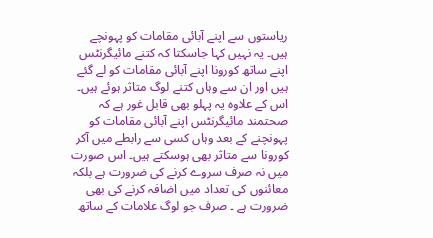ریاستوں سے اپنے آبائی مقامات کو پہونچے ہیں۔ یہ نہیں کہا جاسکتا کہ کتنے مائیگرنٹس اپنے ساتھ کورونا اپنے آبائی مقامات کو لے گئے ہیں اور ان سے وہاں کتنے لوگ متاثر ہوئے ہیں۔ اس کے علاوہ یہ پہلو بھی قابل غور ہے کہ صحتمند مائیگرنٹس اپنے آبائی مقامات کو پہونچنے کے بعد وہاں کسی سے رابطے میں آکر کورونا سے متاثر بھی ہوسکتے ہیں۔ اس صورت میں نہ صرف سروے کرنے کی ضرورت ہے بلکہ معائنوں کی تعداد میں اضافہ کرنے کی بھی ضرورت ہے ۔ صرف جو لوگ علامات کے ساتھ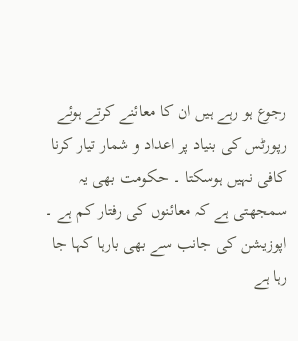رجوع ہو رہے ہیں ان کا معائنے کرتے ہوئے رپورٹس کی بنیاد پر اعداد و شمار تیار کرنا کافی نہیں ہوسکتا ۔ حکومت بھی یہ سمجھتی ہے کہ معائنوں کی رفتار کم ہے ۔ اپوزیشن کی جانب سے بھی بارہا کہا جا رہا ہے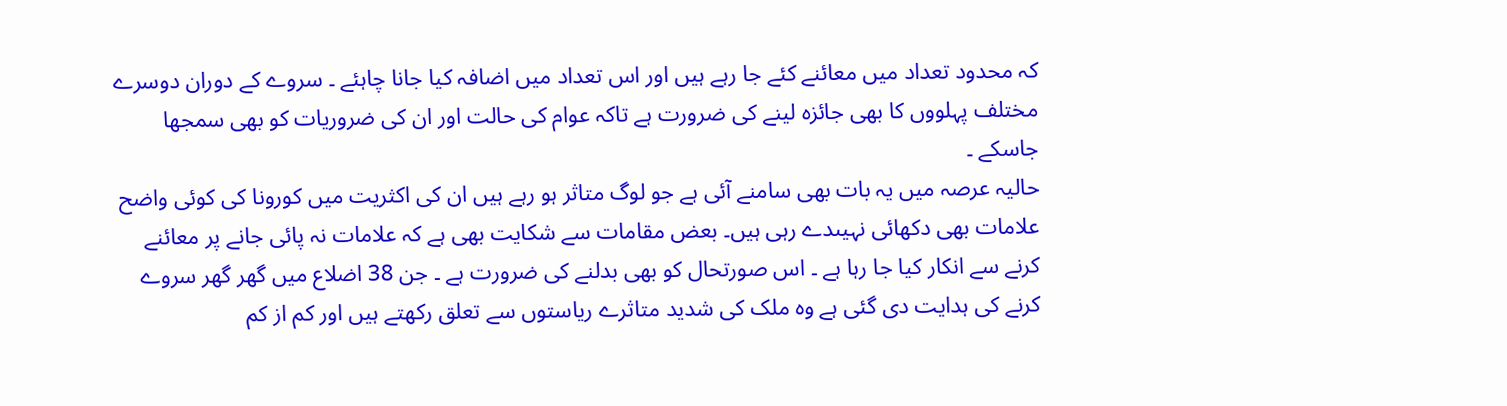کہ محدود تعداد میں معائنے کئے جا رہے ہیں اور اس تعداد میں اضافہ کیا جانا چاہئے ۔ سروے کے دوران دوسرے مختلف پہلووں کا بھی جائزہ لینے کی ضرورت ہے تاکہ عوام کی حالت اور ان کی ضروریات کو بھی سمجھا جاسکے ۔
حالیہ عرصہ میں یہ بات بھی سامنے آئی ہے جو لوگ متاثر ہو رہے ہیں ان کی اکثریت میں کورونا کی کوئی واضح علامات بھی دکھائی نہیںدے رہی ہیں۔ بعض مقامات سے شکایت بھی ہے کہ علامات نہ پائی جانے پر معائنے کرنے سے انکار کیا جا رہا ہے ۔ اس صورتحال کو بھی بدلنے کی ضرورت ہے ۔ جن 38 اضلاع میں گھر گھر سروے کرنے کی ہدایت دی گئی ہے وہ ملک کی شدید متاثرے ریاستوں سے تعلق رکھتے ہیں اور کم از کم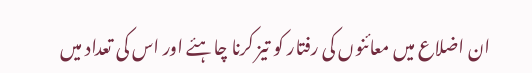ان اضلاع میں معائنوں کی رفتار کو تیز کرنا چاہئے اور اس کی تعداد میں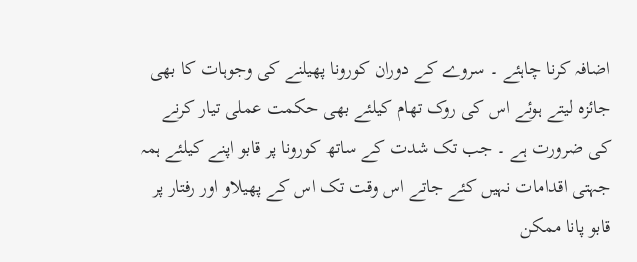اضافہ کرنا چاہئے ۔ سروے کے دوران کورونا پھیلنے کی وجوہات کا بھی جائزہ لیتے ہوئے اس کی روک تھام کیلئے بھی حکمت عملی تیار کرنے کی ضرورت ہے ۔ جب تک شدت کے ساتھ کورونا پر قابو اپنے کیلئے ہمہ جہتی اقدامات نہیں کئے جاتے اس وقت تک اس کے پھیلاو اور رفتار پر قابو پانا ممکن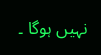نہیں ہوگا ۔